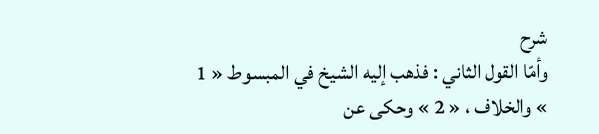شرح
وأمّا القول الثاني : فذهب إليه الشيخ في المبسوط « 1 » والخلاف ، « 2 » وحكى عن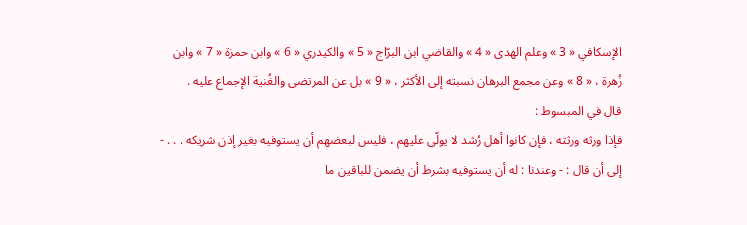الإسكافي « 3 » وعلم الهدى « 4 » والقاضي ابن البرّاج « 5 » والكيدري « 6 » وابن حمزة « 7 » وابن زُهرة ، « 8 » وعن مجمع البرهان نسبته إلى الأكثر ، « 9 » بل عن المرتضى والغُنية الإجماع عليه .
قال في المبسوط :
فإذا ورثه ورثته ، فإن كانوا أهل رُشد لا يولّى عليهم ، فليس لبعضهم أن يستوفيه بغير إذن شريكه . . . - إلى أن قال : - وعندنا : له أن يستوفيه بشرط أن يضمن للباقين ما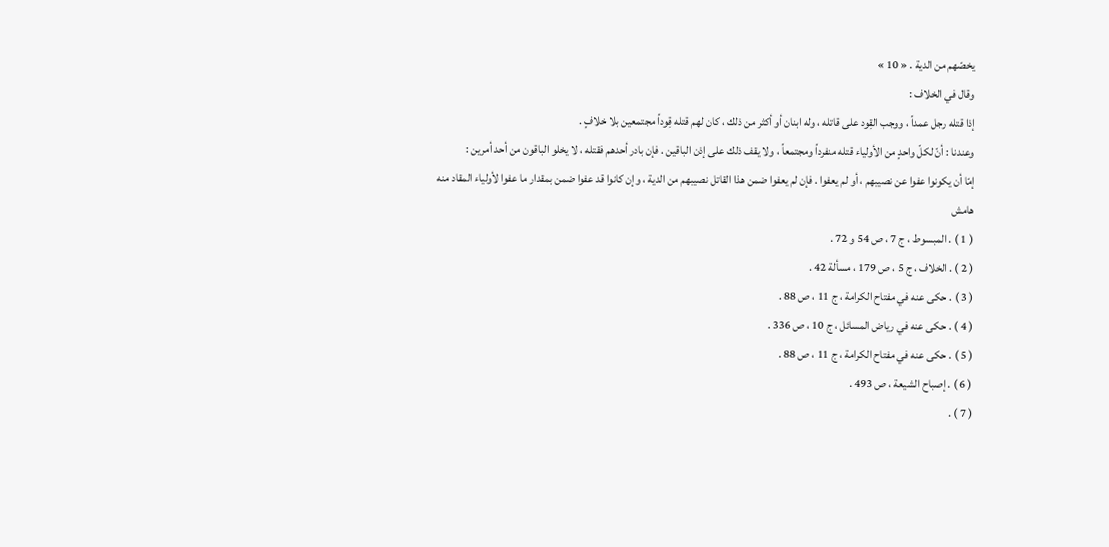يخصّهم من الدية . « 10 »
وقال في الخلاف :
إذا قتله رجل عمداً ، ووجب القِود على قاتله ، وله ابنان أو أكثر من ذلك ، كان لهم قتله قِوداً مجتمعين بلا خلافٍ .
وعندنا : أنّ لكلّ واحدٍ من الأولياء قتله منفرداً ومجتمعاً ، ولا يقف ذلك على إذن الباقين . فإن بادر أحدهم فقتله ، لا يخلو الباقون من أحد أمرين :
إمّا أن يكونوا عفوا عن نصيبهم ، أو لم يعفوا . فإن لم يعفوا ضمن هذا القاتل نصيبهم من الدية ، وإن كانوا قد عفوا ضمن بمقدار ما عفوا لأولياء المقاد منه
هامش
( 1 ) . المبسوط ، ج 7 ، ص 54 و 72 .
( 2 ) . الخلاف ، ج 5 ، ص 179 ، مسألة 42 .
( 3 ) . حكى عنه في مفتاح الكرامة ، ج 11 ، ص 88 .
( 4 ) . حكى عنه في رياض المسائل ، ج 10 ، ص 336 .
( 5 ) . حكى عنه في مفتاح الكرامة ، ج 11 ، ص 88 .
( 6 ) . إصباح الشيعة ، ص 493 .
( 7 ) .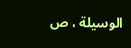الوسيلة ، ص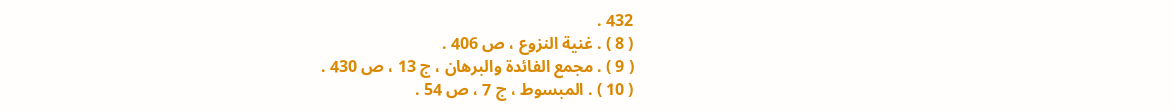432 .
( 8 ) . غنية النزوع ، ص 406 .
( 9 ) . مجمع الفائدة والبرهان ، ج 13 ، ص 430 .
( 10 ) . المبسوط ، ج 7 ، ص 54 .